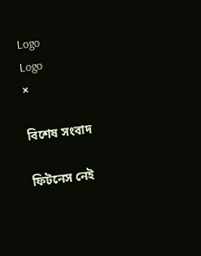Logo
Logo
×

বিশেষ সংবাদ

ফিটনেস নেই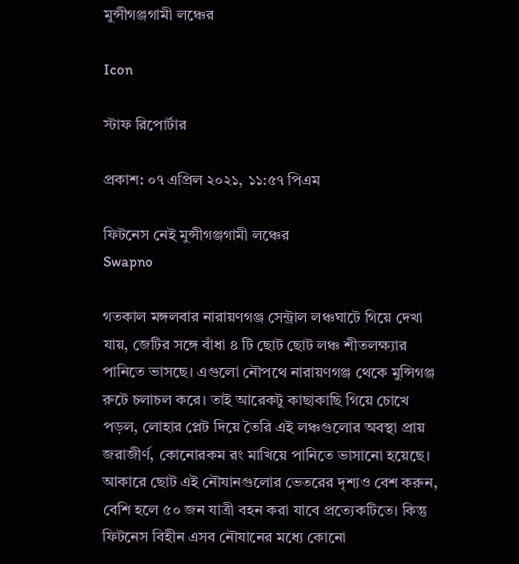মুন্সীগঞ্জগামী লঞ্চের

Icon

স্টাফ রিপোর্টার

প্রকাশ: ০৭ এপ্রিল ২০২১, ১১:৫৭ পিএম

ফিটনেস নেই মুন্সীগঞ্জগামী লঞ্চের
Swapno

গতকাল মঙ্গলবার নারায়ণগঞ্জ সেন্ট্রাল লঞ্চঘাটে গিয়ে দেখা যায়, জেটির সঙ্গে বাঁধা ৪ টি ছোট ছোট লঞ্চ শীতলক্ষ্যার পানিতে ভাসছে। এগুলো নৌপথে নারায়ণগঞ্জ থেকে মুন্সিগঞ্জ রুটে চলাচল করে। তাই আরেকটু কাছাকাছি গিয়ে চোখে পড়ল, লোহার প্লেট দিয়ে তৈরি এই লঞ্চগুলোর অবস্থা প্রায় জরাজীর্ণ, কোনোরকম রং মাখিয়ে পানিতে ভাসানো হয়েছে। আকারে ছোট এই নৌযানগুলোর ভেতরের দৃশ্যও বেশ করুন, বেশি হলে ৫০ জন যাত্রী বহন করা যাবে প্রত্যেকটিতে। কিন্তু ফিটনেস বিহীন এসব নৌযানের মধ্যে কোনো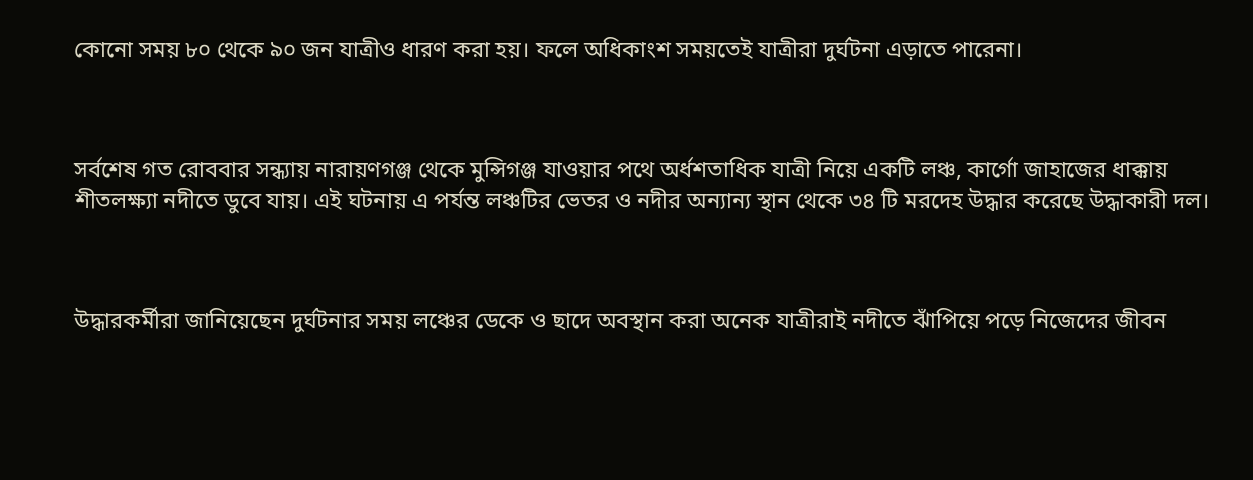কোনো সময় ৮০ থেকে ৯০ জন যাত্রীও ধারণ করা হয়। ফলে অধিকাংশ সময়তেই যাত্রীরা দুর্ঘটনা এড়াতে পারেনা।



সর্বশেষ গত রোববার সন্ধ্যায় নারায়ণগঞ্জ থেকে মুন্সিগঞ্জ যাওয়ার পথে অর্ধশতাধিক যাত্রী নিয়ে একটি লঞ্চ, কার্গো জাহাজের ধাক্কায় শীতলক্ষ্যা নদীতে ডুবে যায়। এই ঘটনায় এ পর্যন্ত লঞ্চটির ভেতর ও নদীর অন্যান্য স্থান থেকে ৩৪ টি মরদেহ উদ্ধার করেছে উদ্ধাকারী দল।



উদ্ধারকর্মীরা জানিয়েছেন দুর্ঘটনার সময় লঞ্চের ডেকে ও ছাদে অবস্থান করা অনেক যাত্রীরাই নদীতে ঝাঁপিয়ে পড়ে নিজেদের জীবন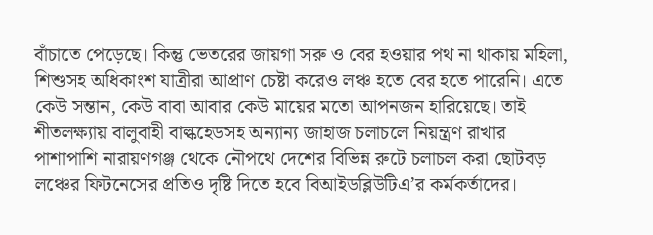বাঁচাতে পেড়েছে। কিন্তু ভেতরের জায়গা সরু ও বের হওয়ার পথ না থাকায় মহিলা, শিশুসহ অধিকাংশ যাত্রীরা আপ্রাণ চেষ্টা করেও লঞ্চ হতে বের হতে পারেনি। এতে কেউ সন্তান, কেউ বাবা আবার কেউ মায়ের মতো আপনজন হারিয়েছে। তাই শীতলক্ষ্যায় বালুবাহী বাল্কহেডসহ অন্যান্য জাহাজ চলাচলে নিয়ন্ত্রণ রাখার পাশাপাশি নারায়ণগঞ্জ থেকে নৌপথে দেশের বিভিন্ন রুটে চলাচল করা ছোটবড় লঞ্চের ফিটনেসের প্রতিও দৃষ্টি দিতে হবে বিআইডব্লিউটিএ’র কর্মকর্তাদের।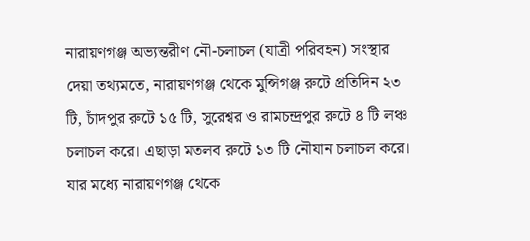নারায়ণগঞ্জ অভ্যন্তরীণ নৌ-চলাচল (যাত্রী পরিবহন) সংস্থার দেয়া তথ্যমতে, নারায়ণগঞ্জ থেকে মুন্সিগঞ্জ রুটে প্রতিদিন ২৩ টি, চাঁদপুর রুটে ১৫ টি, সুরেশ্বর ও রামচন্দ্রপুর রুটে ৪ টি লঞ্চ চলাচল করে। এছাড়া মতলব রুটে ১৩ টি নৌযান চলাচল করে। যার মধ্যে নারায়ণগঞ্জ থেকে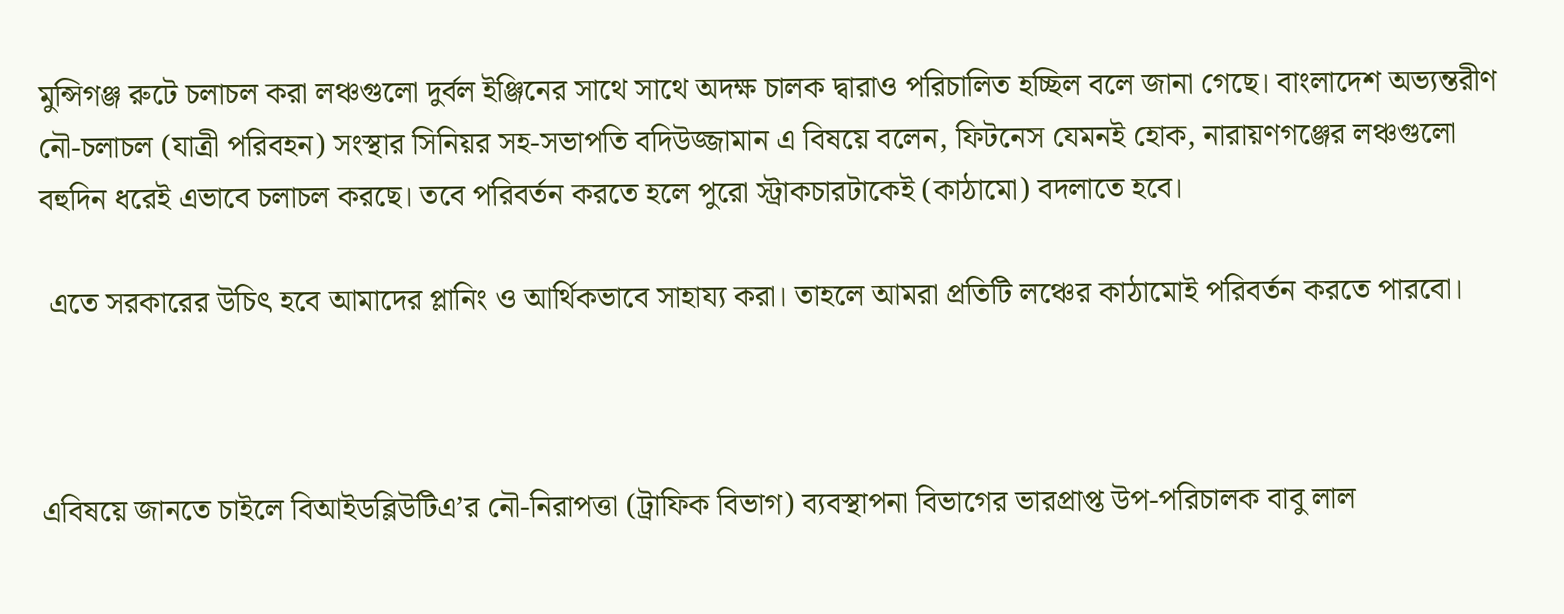মুন্সিগঞ্জ রুটে চলাচল করা লঞ্চগুলো দুর্বল ইঞ্জিনের সাথে সাথে অদক্ষ চালক দ্বারাও পরিচালিত হচ্ছিল বলে জানা গেছে। বাংলাদেশ অভ্যন্তরীণ নৌ-চলাচল (যাত্রী পরিবহন) সংস্থার সিনিয়র সহ-সভাপতি বদিউজ্জামান এ বিষয়ে বলেন, ফিটনেস যেমনই হোক, নারায়ণগঞ্জের লঞ্চগুলো বহুদিন ধরেই এভাবে চলাচল করছে। তবে পরিবর্তন করতে হলে পুরো স্ট্রাকচারটাকেই (কাঠামো) বদলাতে হবে।

 এতে সরকারের উচিৎ হবে আমাদের প্লানিং ও আর্থিকভাবে সাহায্য করা। তাহলে আমরা প্রতিটি লঞ্চের কাঠামোই পরিবর্তন করতে পারবো।



এবিষয়ে জানতে চাইলে বিআইডব্লিউটিএ’র নৌ-নিরাপত্তা (ট্রাফিক বিভাগ) ব্যবস্থাপনা বিভাগের ভারপ্রাপ্ত উপ-পরিচালক বাবু লাল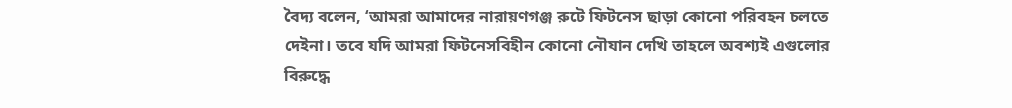বৈদ্য বলেন, ‘আমরা আমাদের নারায়ণগঞ্জ রুটে ফিটনেস ছাড়া কোনো পরিবহন চলতে দেইনা। তবে যদি আমরা ফিটনেসবিহীন কোনো নৌযান দেখি তাহলে অবশ্যই এগুলোর বিরুদ্ধে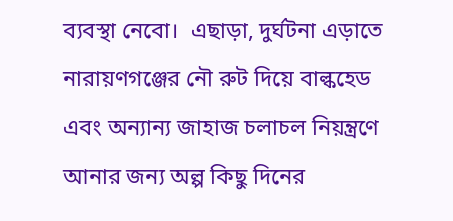ব্যবস্থা নেবো।  এছাড়া, দুর্ঘটনা এড়াতে নারায়ণগঞ্জের নৌ রুট দিয়ে বাল্কহেড এবং অন্যান্য জাহাজ চলাচল নিয়ন্ত্রণে আনার জন্য অল্প কিছু দিনের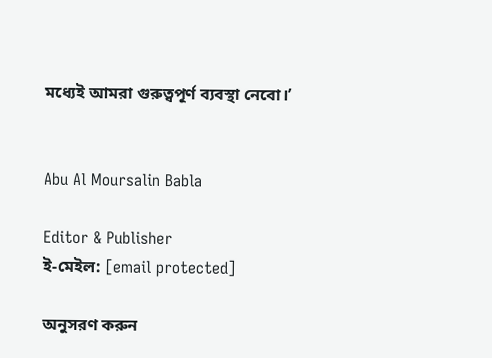মধ্যেই আমরা গুরুত্বপূর্ণ ব্যবস্থা নেবো।’


Abu Al Moursalin Babla

Editor & Publisher
ই-মেইল: [email protected]

অনুসরণ করুন